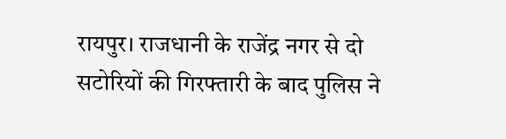रायपुर। राजधानी के राजेंद्र नगर से दो सटोरियों की गिरफ्तारी के बाद पुलिस ने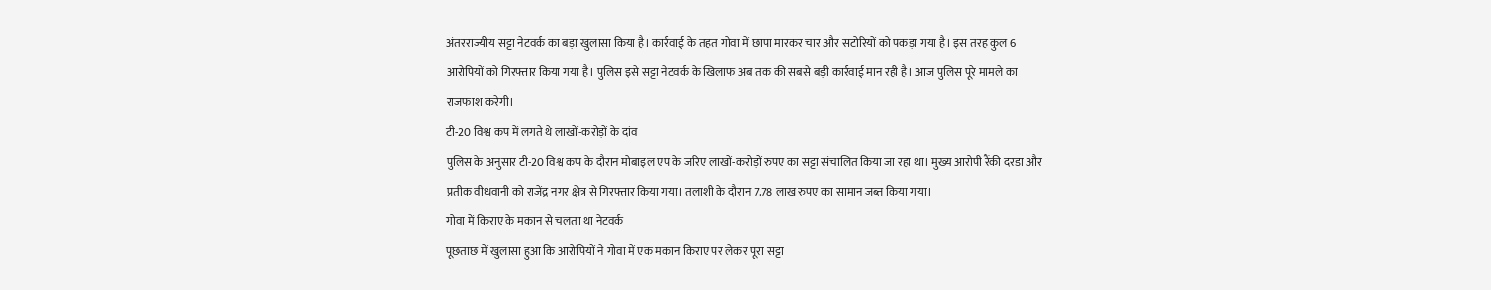अंतरराज्यीय सट्टा नेटवर्क का बड़ा खुलासा किया है। कार्रवाई के तहत गोवा में छापा मारकर चार और सटोरियों को पकड़ा गया है। इस तरह कुल 6 आरोपियों को गिरफ्तार किया गया है। पुलिस इसे सट्टा नेटवर्क के खिलाफ अब तक की सबसे बड़ी कार्रवाई मान रही है। आज पुलिस पूरे मामले का राजफाश करेगी।
टी-20 विश्व कप में लगते थे लाखों-करोड़ों के दांव
पुलिस के अनुसार टी-20 विश्व कप के दौरान मोबाइल एप के जरिए लाखों-करोड़ों रुपए का सट्टा संचालित किया जा रहा था। मुख्य आरोपी रैंकी दरडा और प्रतीक वीधवानी को राजेंद्र नगर क्षेत्र से गिरफ्तार किया गया। तलाशी के दौरान 7.78 लाख रुपए का सामान जब्त किया गया।
गोवा में किराए के मकान से चलता था नेटवर्क
पूछताछ में खुलासा हुआ कि आरोपियों ने गोवा में एक मकान किराए पर लेकर पूरा सट्टा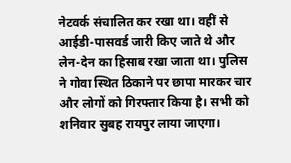नेटवर्क संचालित कर रखा था। वहीं से आईडी-पासवर्ड जारी किए जाते थे और लेन-देन का हिसाब रखा जाता था। पुलिस ने गोवा स्थित ठिकाने पर छापा मारकर चार और लोगों को गिरफ्तार किया है। सभी को शनिवार सुबह रायपुर लाया जाएगा।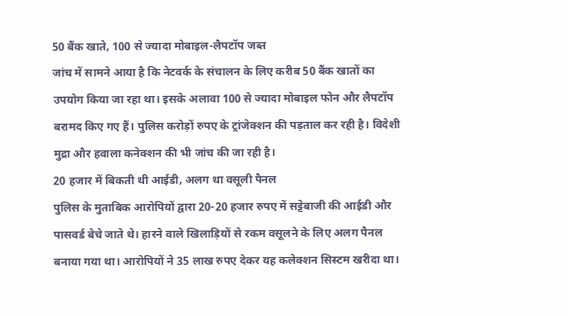50 बैंक खाते, 100 से ज्यादा मोबाइल-लैपटॉप जब्त
जांच में सामने आया है कि नेटवर्क के संचालन के लिए करीब 50 बैंक खातों का उपयोग किया जा रहा था। इसके अलावा 100 से ज्यादा मोबाइल फोन और लैपटॉप बरामद किए गए हैं। पुलिस करोड़ों रुपए के ट्रांजेक्शन की पड़ताल कर रही है। विदेशी मुद्रा और हवाला कनेक्शन की भी जांच की जा रही है।
20 हजार में बिकती थी आईडी, अलग था वसूली पैनल
पुलिस के मुताबिक आरोपियों द्वारा 20-20 हजार रुपए में सट्टेबाजी की आईडी और पासवर्ड बेचे जाते थे। हारने वाले खिलाड़ियों से रकम वसूलने के लिए अलग पैनल बनाया गया था। आरोपियों ने 35 लाख रुपए देकर यह कलेक्शन सिस्टम खरीदा था।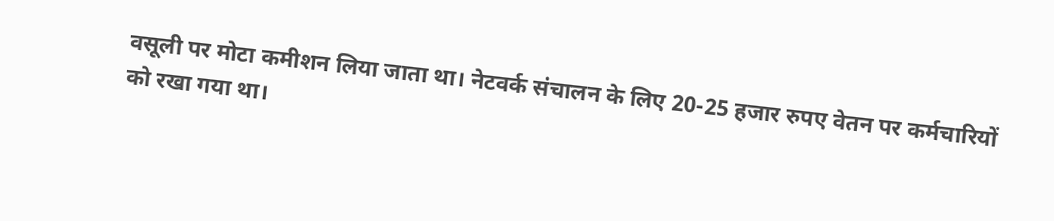वसूली पर मोटा कमीशन लिया जाता था। नेटवर्क संचालन के लिए 20-25 हजार रुपए वेतन पर कर्मचारियों को रखा गया था।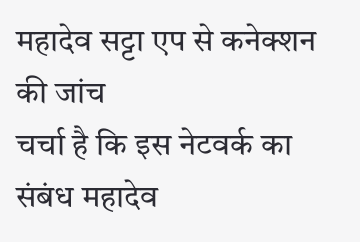महादेव सट्टा एप से कनेक्शन की जांच
चर्चा है कि इस नेटवर्क का संबंध महादेव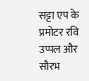सट्टा एप के प्रमोटर रवि उप्पल और सौरभ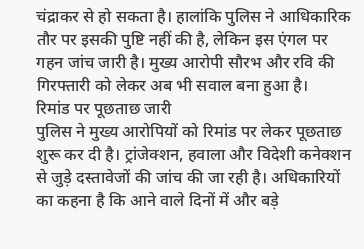चंद्राकर से हो सकता है। हालांकि पुलिस ने आधिकारिक तौर पर इसकी पुष्टि नहीं की है, लेकिन इस एंगल पर गहन जांच जारी है। मुख्य आरोपी सौरभ और रवि की गिरफ्तारी को लेकर अब भी सवाल बना हुआ है।
रिमांड पर पूछताछ जारी
पुलिस ने मुख्य आरोपियों को रिमांड पर लेकर पूछताछ शुरू कर दी है। ट्रांजेक्शन, हवाला और विदेशी कनेक्शन से जुड़े दस्तावेजों की जांच की जा रही है। अधिकारियों का कहना है कि आने वाले दिनों में और बड़े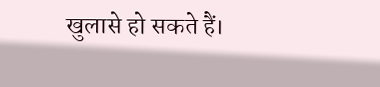खुलासे हो सकते हैं।